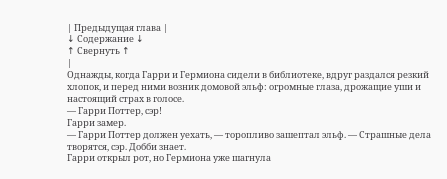| Предыдущая глава |
↓ Содержание ↓
↑ Свернуть ↑
|
Однажды, когда Гарри и Гермиона сидели в библиотеке, вдруг раздался резкий хлопок, и перед ними возник домовой эльф: огромные глаза, дрожащие уши и настоящий страх в голосе.
— Гарри Поттер, сэр!
Гарри замер.
— Гарри Поттер должен уехать, — торопливо зашептал эльф. — Страшные дела творятся, сэр. Добби знает.
Гарри открыл рот, но Гермиона уже шагнула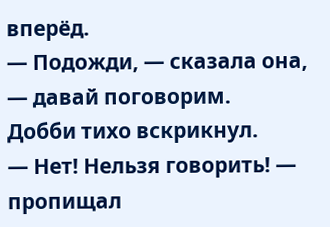вперёд.
— Подожди, — сказала она, — давай поговорим.
Добби тихо вскрикнул.
— Нет! Нельзя говорить! — пропищал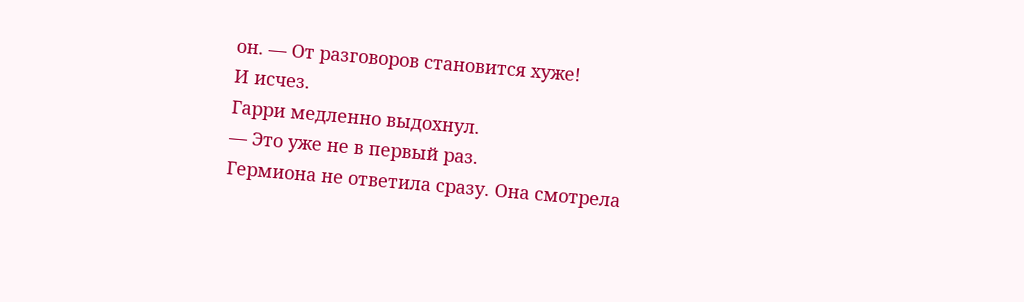он. — От разговоров становится хуже!
И исчез.
Гарри медленно выдохнул.
— Это уже не в первый раз.
Гермиона не ответила сразу. Она смотрела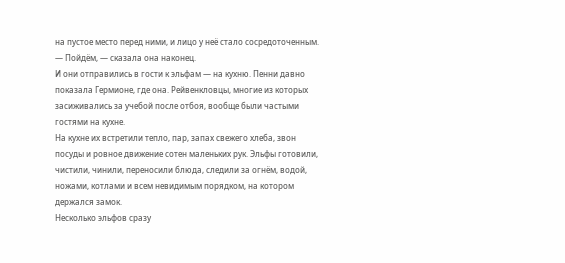на пустое место перед ними, и лицо у неё стало сосредоточенным.
— Пойдём, — сказала она наконец.
И они отправились в гости к эльфам — на кухню. Пенни давно показала Гермионе, где она. Рейвенкловцы, многие из которых засиживались за учебой после отбоя, вообще были частыми гостями на кухне.
На кухне их встретили тепло, пар, запах свежего хлеба, звон посуды и ровное движение сотен маленьких рук. Эльфы готовили, чистили, чинили, переносили блюда, следили за огнём, водой, ножами, котлами и всем невидимым порядком, на котором держался замок.
Несколько эльфов сразу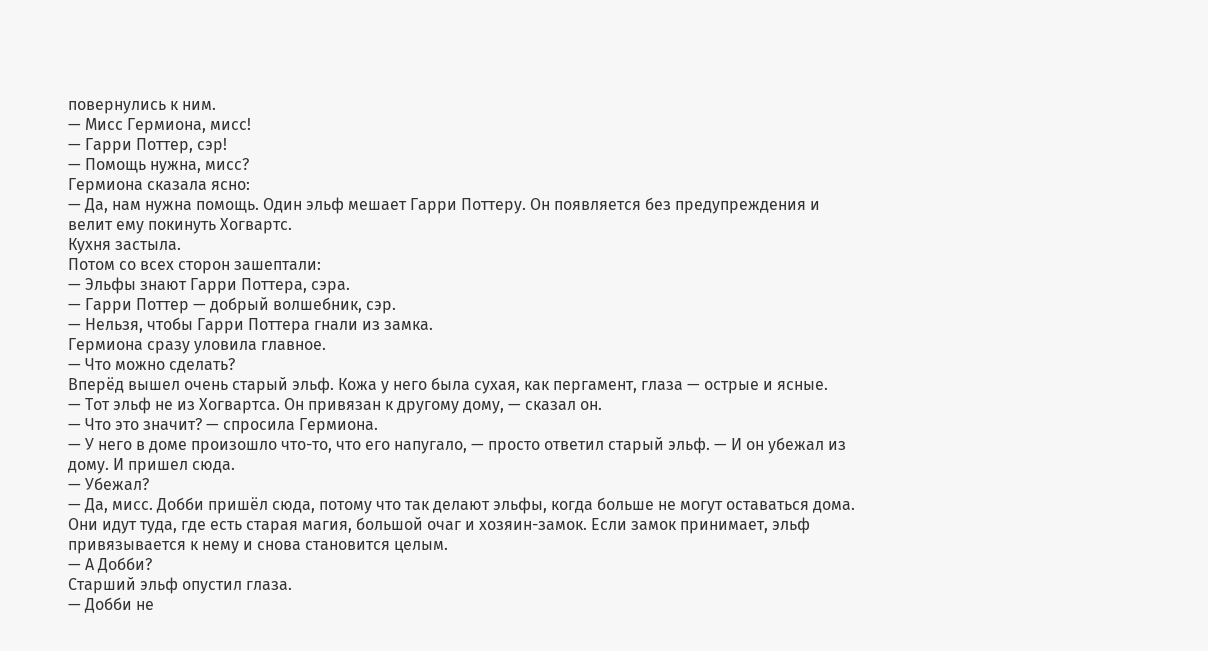повернулись к ним.
— Мисс Гермиона, мисс!
— Гарри Поттер, сэр!
— Помощь нужна, мисс?
Гермиона сказала ясно:
— Да, нам нужна помощь. Один эльф мешает Гарри Поттеру. Он появляется без предупреждения и велит ему покинуть Хогвартс.
Кухня застыла.
Потом со всех сторон зашептали:
— Эльфы знают Гарри Поттера, сэра.
— Гарри Поттер — добрый волшебник, сэр.
— Нельзя, чтобы Гарри Поттера гнали из замка.
Гермиона сразу уловила главное.
— Что можно сделать?
Вперёд вышел очень старый эльф. Кожа у него была сухая, как пергамент, глаза — острые и ясные.
— Тот эльф не из Хогвартса. Он привязан к другому дому, — сказал он.
— Что это значит? — спросила Гермиона.
— У него в доме произошло что-то, что его напугало, — просто ответил старый эльф. — И он убежал из дому. И пришел сюда.
— Убежал?
— Да, мисс. Добби пришёл сюда, потому что так делают эльфы, когда больше не могут оставаться дома. Они идут туда, где есть старая магия, большой очаг и хозяин-замок. Если замок принимает, эльф привязывается к нему и снова становится целым.
— А Добби?
Старший эльф опустил глаза.
— Добби не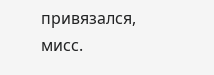привязался, мисс.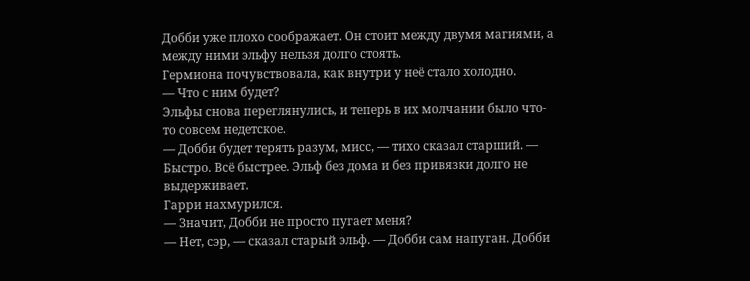Добби уже плохо соображает. Он стоит между двумя магиями, а между ними эльфу нельзя долго стоять.
Гермиона почувствовала, как внутри у неё стало холодно.
— Что с ним будет?
Эльфы снова переглянулись, и теперь в их молчании было что-то совсем недетское.
— Добби будет терять разум, мисс, — тихо сказал старший. — Быстро. Всё быстрее. Эльф без дома и без привязки долго не выдерживает.
Гарри нахмурился.
— Значит, Добби не просто пугает меня?
— Нет, сэр, — сказал старый эльф. — Добби сам напуган. Добби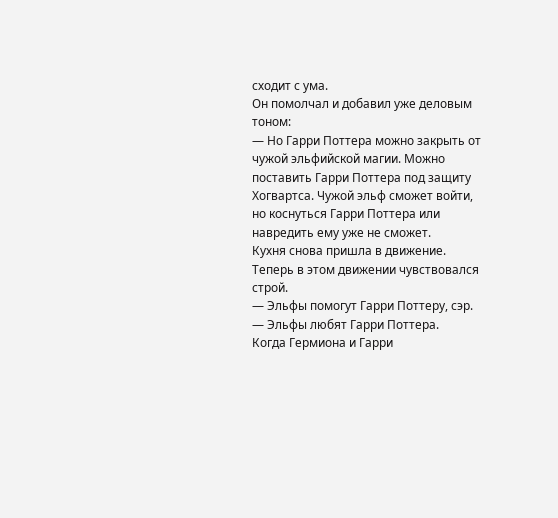сходит с ума.
Он помолчал и добавил уже деловым тоном:
— Но Гарри Поттера можно закрыть от чужой эльфийской магии. Можно поставить Гарри Поттера под защиту Хогвартса. Чужой эльф сможет войти, но коснуться Гарри Поттера или навредить ему уже не сможет.
Кухня снова пришла в движение. Теперь в этом движении чувствовался строй.
— Эльфы помогут Гарри Поттеру, сэр.
— Эльфы любят Гарри Поттера.
Когда Гермиона и Гарри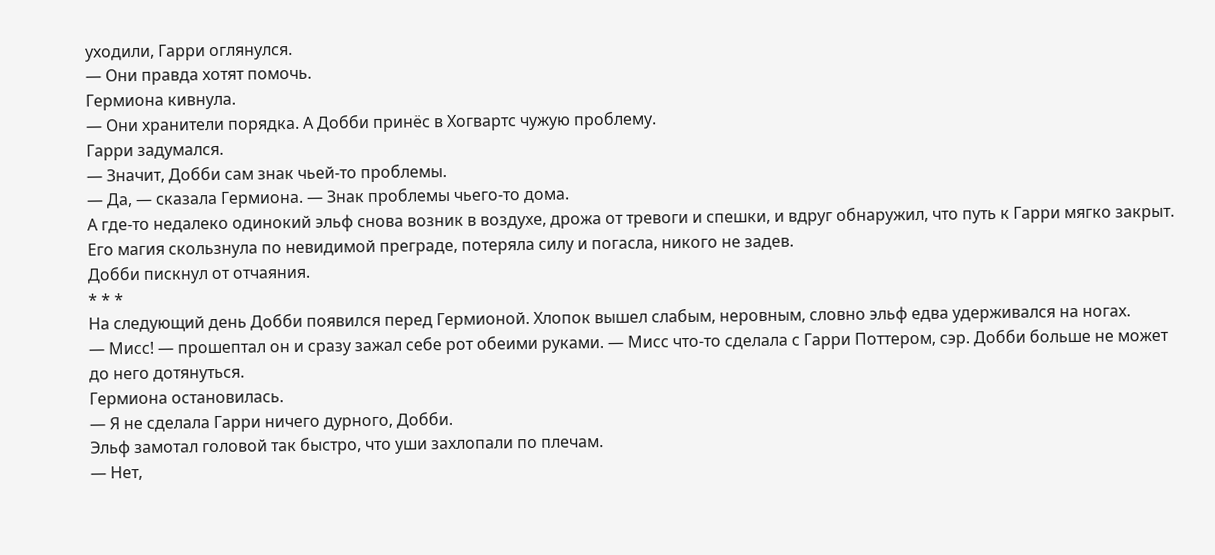уходили, Гарри оглянулся.
— Они правда хотят помочь.
Гермиона кивнула.
— Они хранители порядка. А Добби принёс в Хогвартс чужую проблему.
Гарри задумался.
— Значит, Добби сам знак чьей-то проблемы.
— Да, — сказала Гермиона. — Знак проблемы чьего-то дома.
А где-то недалеко одинокий эльф снова возник в воздухе, дрожа от тревоги и спешки, и вдруг обнаружил, что путь к Гарри мягко закрыт. Его магия скользнула по невидимой преграде, потеряла силу и погасла, никого не задев.
Добби пискнул от отчаяния.
* * *
На следующий день Добби появился перед Гермионой. Хлопок вышел слабым, неровным, словно эльф едва удерживался на ногах.
— Мисс! — прошептал он и сразу зажал себе рот обеими руками. — Мисс что-то сделала с Гарри Поттером, сэр. Добби больше не может до него дотянуться.
Гермиона остановилась.
— Я не сделала Гарри ничего дурного, Добби.
Эльф замотал головой так быстро, что уши захлопали по плечам.
— Нет,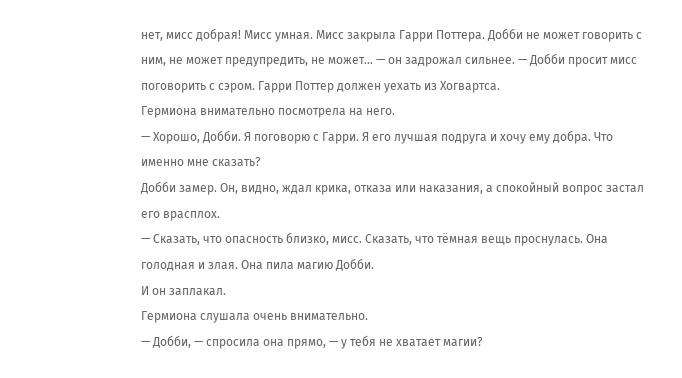нет, мисс добрая! Мисс умная. Мисс закрыла Гарри Поттера. Добби не может говорить с ним, не может предупредить, не может… — он задрожал сильнее. — Добби просит мисс поговорить с сэром. Гарри Поттер должен уехать из Хогвартса.
Гермиона внимательно посмотрела на него.
— Хорошо, Добби. Я поговорю с Гарри. Я его лучшая подруга и хочу ему добра. Что именно мне сказать?
Добби замер. Он, видно, ждал крика, отказа или наказания, а спокойный вопрос застал его врасплох.
— Сказать, что опасность близко, мисс. Сказать, что тёмная вещь проснулась. Она голодная и злая. Она пила магию Добби.
И он заплакал.
Гермиона слушала очень внимательно.
— Добби, — спросила она прямо, — у тебя не хватает магии?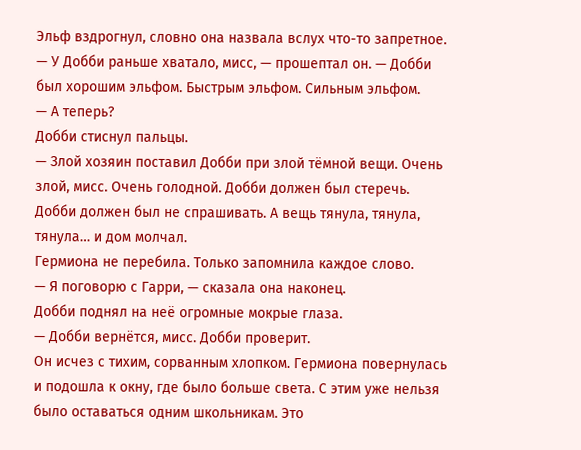Эльф вздрогнул, словно она назвала вслух что-то запретное.
— У Добби раньше хватало, мисс, — прошептал он. — Добби был хорошим эльфом. Быстрым эльфом. Сильным эльфом.
— А теперь?
Добби стиснул пальцы.
— Злой хозяин поставил Добби при злой тёмной вещи. Очень злой, мисс. Очень голодной. Добби должен был стеречь. Добби должен был не спрашивать. А вещь тянула, тянула, тянула… и дом молчал.
Гермиона не перебила. Только запомнила каждое слово.
— Я поговорю с Гарри, — сказала она наконец.
Добби поднял на неё огромные мокрые глаза.
— Добби вернётся, мисс. Добби проверит.
Он исчез с тихим, сорванным хлопком. Гермиона повернулась и подошла к окну, где было больше света. С этим уже нельзя было оставаться одним школьникам. Это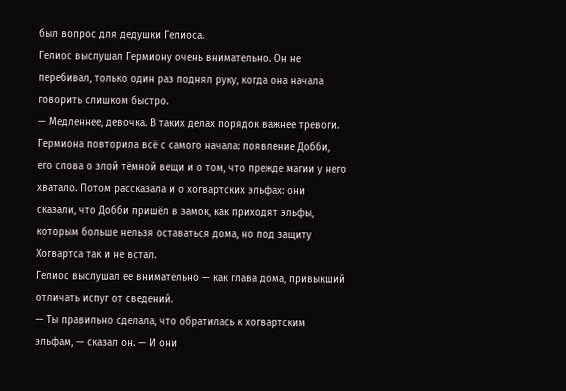был вопрос для дедушки Гелиоса.
Гелиос выслушал Гермиону очень внимательно. Он не перебивал, только один раз поднял руку, когда она начала говорить слишком быстро.
— Медленнее, девочка. В таких делах порядок важнее тревоги.
Гермиона повторила всё с самого начала: появление Добби, его слова о злой тёмной вещи и о том, что прежде магии у него хватало. Потом рассказала и о хогвартских эльфах: они сказали, что Добби пришёл в замок, как приходят эльфы, которым больше нельзя оставаться дома, но под защиту Хогвартса так и не встал.
Гелиос выслушал ее внимательно — как глава дома, привыкший отличать испуг от сведений.
— Ты правильно сделала, что обратилась к хогвартским эльфам, — сказал он. — И они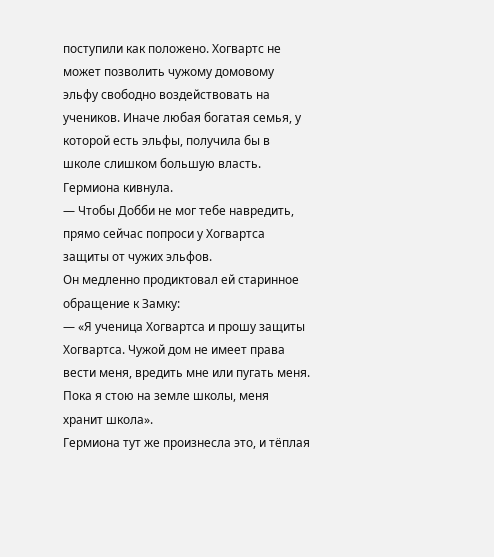поступили как положено. Хогвартс не может позволить чужому домовому эльфу свободно воздействовать на учеников. Иначе любая богатая семья, у которой есть эльфы, получила бы в школе слишком большую власть.
Гермиона кивнула.
— Чтобы Добби не мог тебе навредить, прямо сейчас попроси у Хогвартса защиты от чужих эльфов.
Он медленно продиктовал ей старинное обращение к Замку:
— «Я ученица Хогвартса и прошу защиты Хогвартса. Чужой дом не имеет права вести меня, вредить мне или пугать меня. Пока я стою на земле школы, меня хранит школа».
Гермиона тут же произнесла это, и тёплая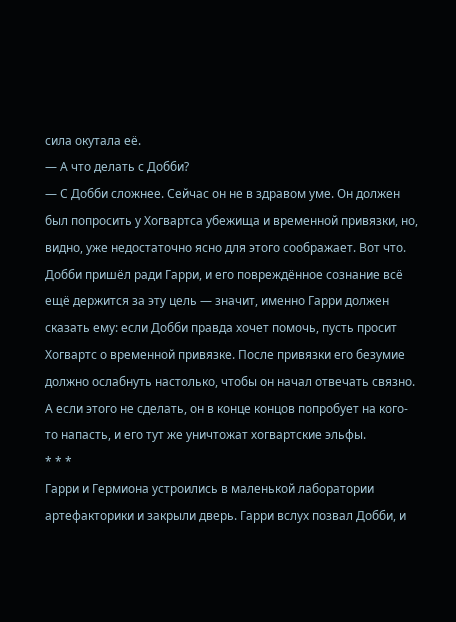сила окутала её.
— А что делать с Добби?
— С Добби сложнее. Сейчас он не в здравом уме. Он должен был попросить у Хогвартса убежища и временной привязки, но, видно, уже недостаточно ясно для этого соображает. Вот что. Добби пришёл ради Гарри, и его повреждённое сознание всё ещё держится за эту цель — значит, именно Гарри должен сказать ему: если Добби правда хочет помочь, пусть просит Хогвартс о временной привязке. После привязки его безумие должно ослабнуть настолько, чтобы он начал отвечать связно. А если этого не сделать, он в конце концов попробует на кого-то напасть, и его тут же уничтожат хогвартские эльфы.
* * *
Гарри и Гермиона устроились в маленькой лаборатории артефакторики и закрыли дверь. Гарри вслух позвал Добби, и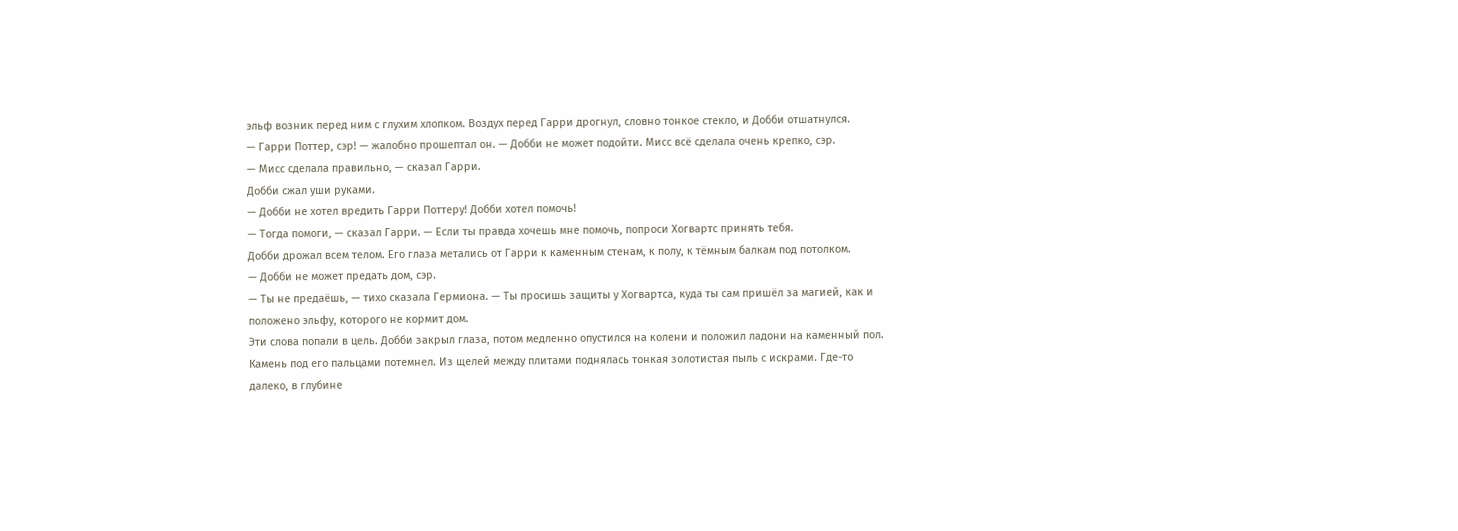эльф возник перед ним с глухим хлопком. Воздух перед Гарри дрогнул, словно тонкое стекло, и Добби отшатнулся.
— Гарри Поттер, сэр! — жалобно прошептал он. — Добби не может подойти. Мисс всё сделала очень крепко, сэр.
— Мисс сделала правильно, — сказал Гарри.
Добби сжал уши руками.
— Добби не хотел вредить Гарри Поттеру! Добби хотел помочь!
— Тогда помоги, — сказал Гарри. — Если ты правда хочешь мне помочь, попроси Хогвартс принять тебя.
Добби дрожал всем телом. Его глаза метались от Гарри к каменным стенам, к полу, к тёмным балкам под потолком.
— Добби не может предать дом, сэр.
— Ты не предаёшь, — тихо сказала Гермиона. — Ты просишь защиты у Хогвартса, куда ты сам пришёл за магией, как и положено эльфу, которого не кормит дом.
Эти слова попали в цель. Добби закрыл глаза, потом медленно опустился на колени и положил ладони на каменный пол. Камень под его пальцами потемнел. Из щелей между плитами поднялась тонкая золотистая пыль с искрами. Где-то далеко, в глубине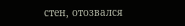стен, отозвался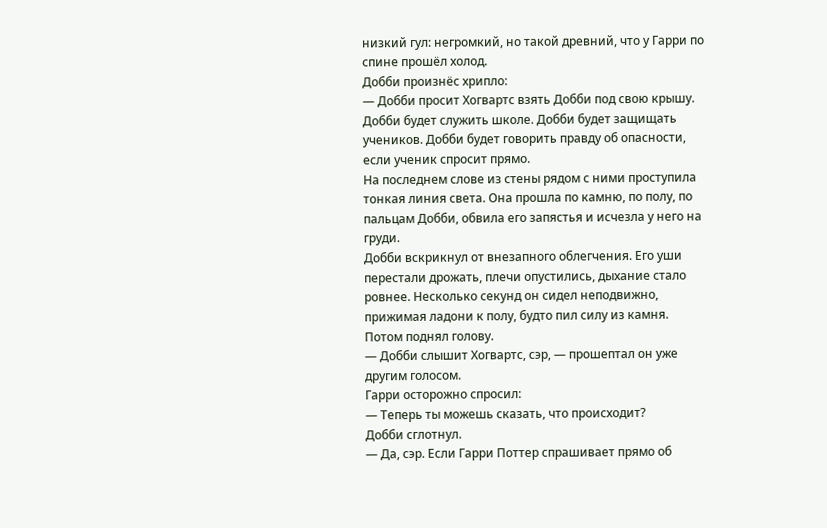низкий гул: негромкий, но такой древний, что у Гарри по спине прошёл холод.
Добби произнёс хрипло:
— Добби просит Хогвартс взять Добби под свою крышу. Добби будет служить школе. Добби будет защищать учеников. Добби будет говорить правду об опасности, если ученик спросит прямо.
На последнем слове из стены рядом с ними проступила тонкая линия света. Она прошла по камню, по полу, по пальцам Добби, обвила его запястья и исчезла у него на груди.
Добби вскрикнул от внезапного облегчения. Его уши перестали дрожать, плечи опустились, дыхание стало ровнее. Несколько секунд он сидел неподвижно, прижимая ладони к полу, будто пил силу из камня.
Потом поднял голову.
— Добби слышит Хогвартс, сэр, — прошептал он уже другим голосом.
Гарри осторожно спросил:
— Теперь ты можешь сказать, что происходит?
Добби сглотнул.
— Да, сэр. Если Гарри Поттер спрашивает прямо об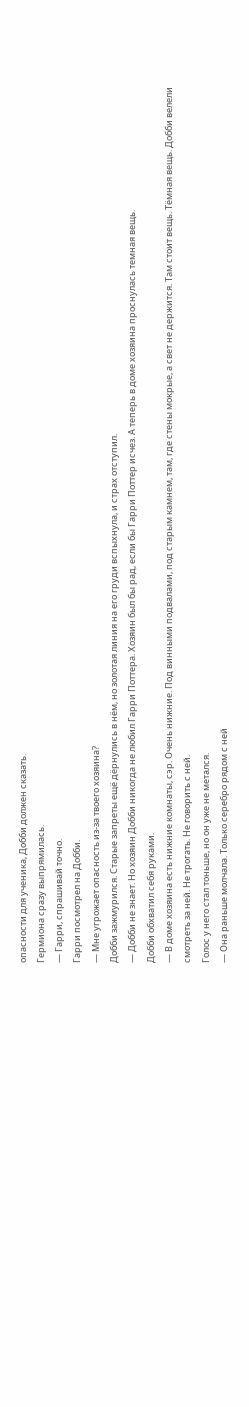опасности для ученика, Добби должен сказать.
Гермиона сразу выпрямилась.
— Гарри, спрашивай точно.
Гарри посмотрел на Добби.
— Мне угрожает опасность из-за твоего хозяина?
Добби зажмурился. Старые запреты ещё дёрнулись в нём, но золотая линия на его груди вспыхнула, и страх отступил.
— Добби не знает. Но хозяин Добби никогда не любил Гарри Поттера. Хозяин был бы рад, если бы Гарри Поттер исчез. А теперь в доме хозяина проснулась темная вещь.
Добби обхватил себя руками.
— В доме хозяина есть нижние комнаты, сэр. Очень нижние. Под винными подвалами, под старым камнем, там, где стены мокрые, а свет не держится. Там стоит вещь. Тёмная вещь. Добби велели смотреть за ней. Не трогать. Не говорить с ней.
Голос у него стал тоньше, но он уже не метался.
— Она раньше молчала. Только серебро рядом с ней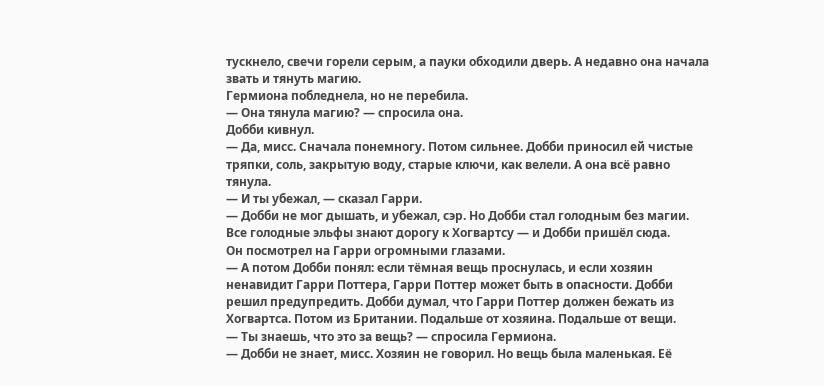тускнело, свечи горели серым, а пауки обходили дверь. А недавно она начала звать и тянуть магию.
Гермиона побледнела, но не перебила.
— Она тянула магию? — спросила она.
Добби кивнул.
— Да, мисс. Сначала понемногу. Потом сильнее. Добби приносил ей чистые тряпки, соль, закрытую воду, старые ключи, как велели. А она всё равно тянула.
— И ты убежал, — сказал Гарри.
— Добби не мог дышать, и убежал, сэр. Но Добби стал голодным без магии. Все голодные эльфы знают дорогу к Хогвартсу — и Добби пришёл сюда.
Он посмотрел на Гарри огромными глазами.
— А потом Добби понял: если тёмная вещь проснулась, и если хозяин ненавидит Гарри Поттера, Гарри Поттер может быть в опасности. Добби решил предупредить. Добби думал, что Гарри Поттер должен бежать из Хогвартса. Потом из Британии. Подальше от хозяина. Подальше от вещи.
— Ты знаешь, что это за вещь? — спросила Гермиона.
— Добби не знает, мисс. Хозяин не говорил. Но вещь была маленькая. Её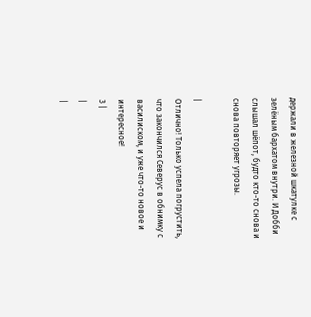держали в железной шкатулке с зелёным бархатом внутри. И Добби слышал шёпот, будто кто-то снова и снова повторяет угрозы.

|
Отлично! Только успела погрустить, что закончился Северус в обнимку с василиском, и уже что-то новое и интересное!
3 |
|
|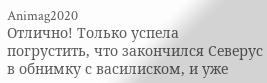Animag2020
Отлично! Только успела погрустить, что закончился Северус в обнимку с василиском, и уже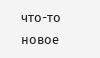что-то новое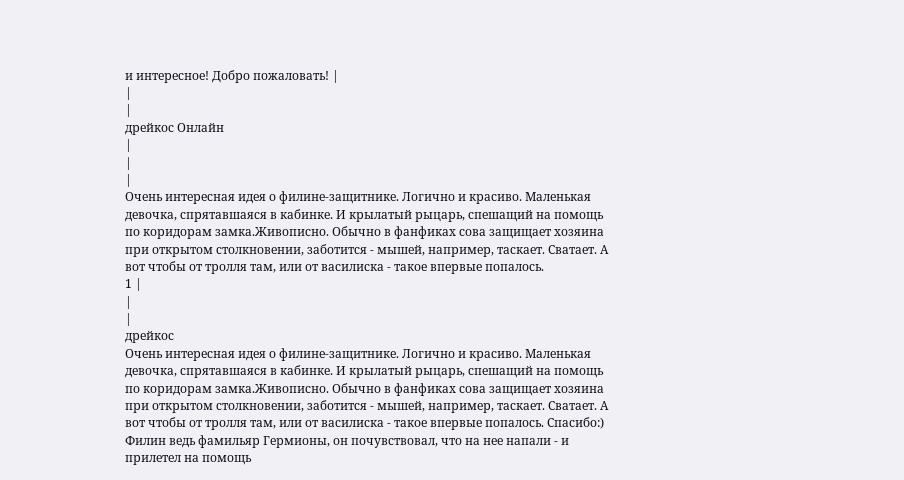и интересное! Добро пожаловать! |
|
|
дрейкос Онлайн
|
|
|
Очень интересная идея о филине-защитнике. Логично и красиво. Маленькая девочка, спрятавшаяся в кабинке. И крылатый рыцарь, спешащий на помощь по коридорам замка.Живописно. Обычно в фанфиках сова защищает хозяина при открытом столкновении, заботится - мышей, например, таскает. Сватает. А вот чтобы от тролля там, или от василиска - такое впервые попалось.
1 |
|
|
дрейкос
Очень интересная идея о филине-защитнике. Логично и красиво. Маленькая девочка, спрятавшаяся в кабинке. И крылатый рыцарь, спешащий на помощь по коридорам замка.Живописно. Обычно в фанфиках сова защищает хозяина при открытом столкновении, заботится - мышей, например, таскает. Сватает. А вот чтобы от тролля там, или от василиска - такое впервые попалось. Спасибо:) Филин ведь фамильяр Гермионы, он почувствовал, что на нее напали - и прилетел на помощь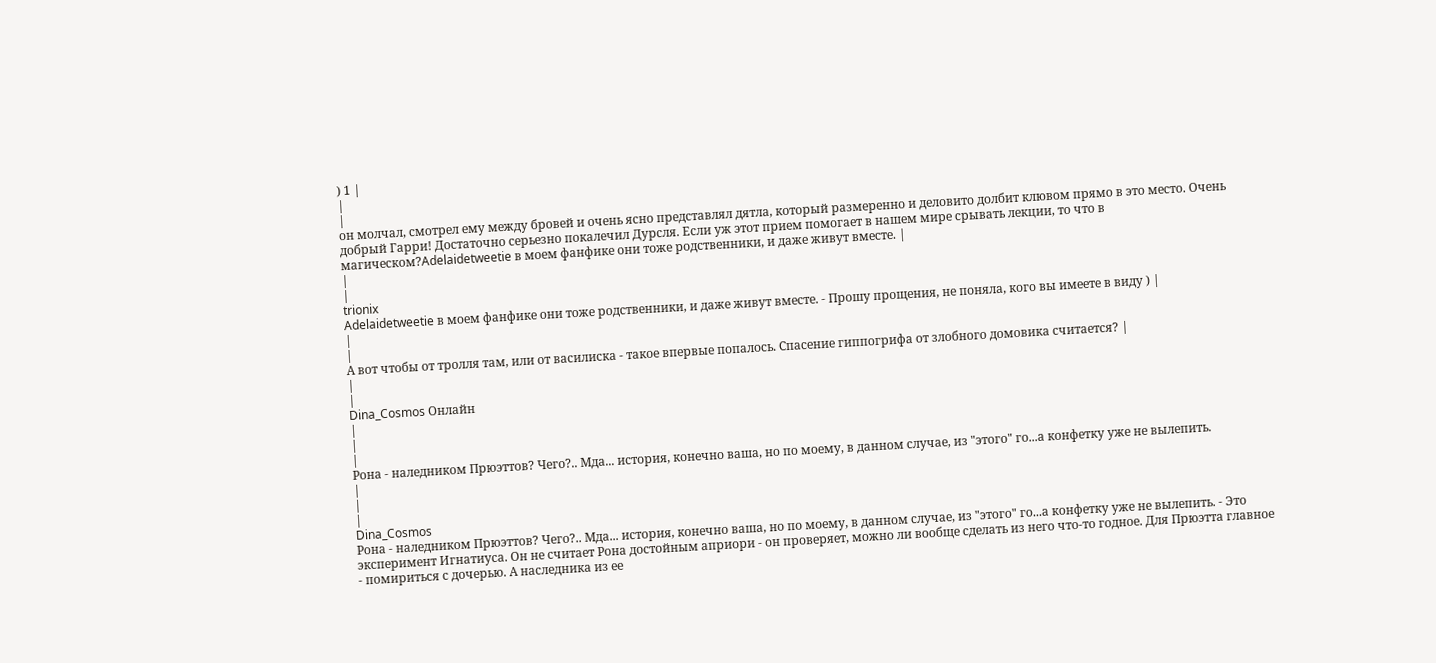) 1 |
|
|
он молчал, смотрел ему между бровей и очень ясно представлял дятла, который размеренно и деловито долбит клювом прямо в это место. Очень добрый Гарри! Достаточно серьезно покалечил Дурсля. Если уж этот прием помогает в нашем мире срывать лекции, то что в магическом?Adelaidetweetie в моем фанфике они тоже родственники, и даже живут вместе. |
|
|
trionix
Adelaidetweetie в моем фанфике они тоже родственники, и даже живут вместе. - Прошу прощения, не поняла, кого вы имеете в виду ) |
|
|
А вот чтобы от тролля там, или от василиска - такое впервые попалось. Спасение гиппогрифа от злобного домовика считается? |
|
|
Dina_Cosmos Онлайн
|
|
|
Рона - наледником Прюэттов? Чего?.. Мда... история, конечно ваша, но по моему, в данном случае, из "этого" го...а конфетку уже не вылепить.
|
|
|
Dina_Cosmos
Рона - наледником Прюэттов? Чего?.. Мда... история, конечно ваша, но по моему, в данном случае, из "этого" го...а конфетку уже не вылепить. - Это эксперимент Игнатиуса. Он не считает Рона достойным априори - он проверяет, можно ли вообще сделать из него что-то годное. Для Прюэтта главное - помириться с дочерью. А наследника из ее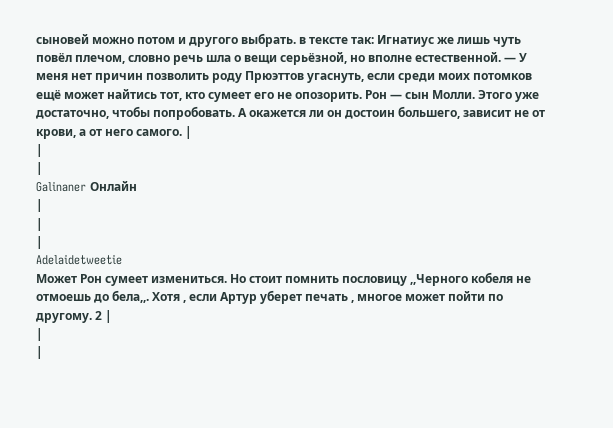сыновей можно потом и другого выбрать. в тексте так: Игнатиус же лишь чуть повёл плечом, словно речь шла о вещи серьёзной, но вполне естественной. — У меня нет причин позволить роду Прюэттов угаснуть, если среди моих потомков ещё может найтись тот, кто сумеет его не опозорить. Рон — сын Молли. Этого уже достаточно, чтобы попробовать. А окажется ли он достоин большего, зависит не от крови, а от него самого. |
|
|
Galinaner Онлайн
|
|
|
Adelaidetweetie
Может Рон сумеет измениться. Но стоит помнить пословицу ,,Черного кобеля не отмоешь до бела,,. Хотя , если Артур уберет печать , многое может пойти по другому. 2 |
|
|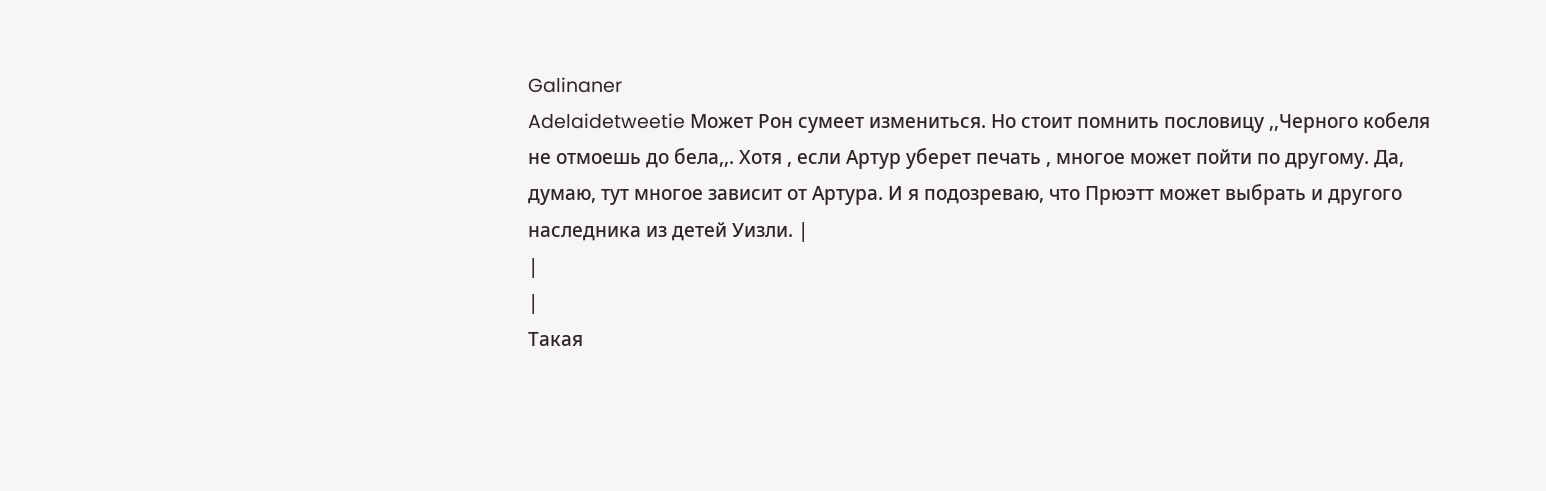Galinaner
Adelaidetweetie Может Рон сумеет измениться. Но стоит помнить пословицу ,,Черного кобеля не отмоешь до бела,,. Хотя , если Артур уберет печать , многое может пойти по другому. Да, думаю, тут многое зависит от Артура. И я подозреваю, что Прюэтт может выбрать и другого наследника из детей Уизли. |
|
|
Такая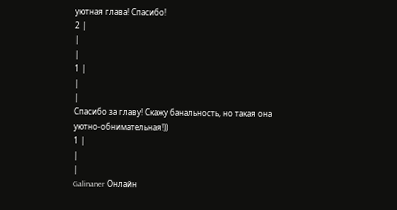уютная глава! Спасибо!
2 |
|
|
1 |
|
|
Спасибо за главу! Скажу банальность, но такая она уютно-обнимательная!))
1 |
|
|
Galinaner Онлайн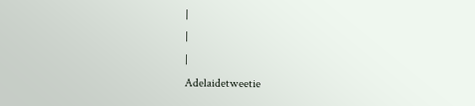|
|
|
Adelaidetweetie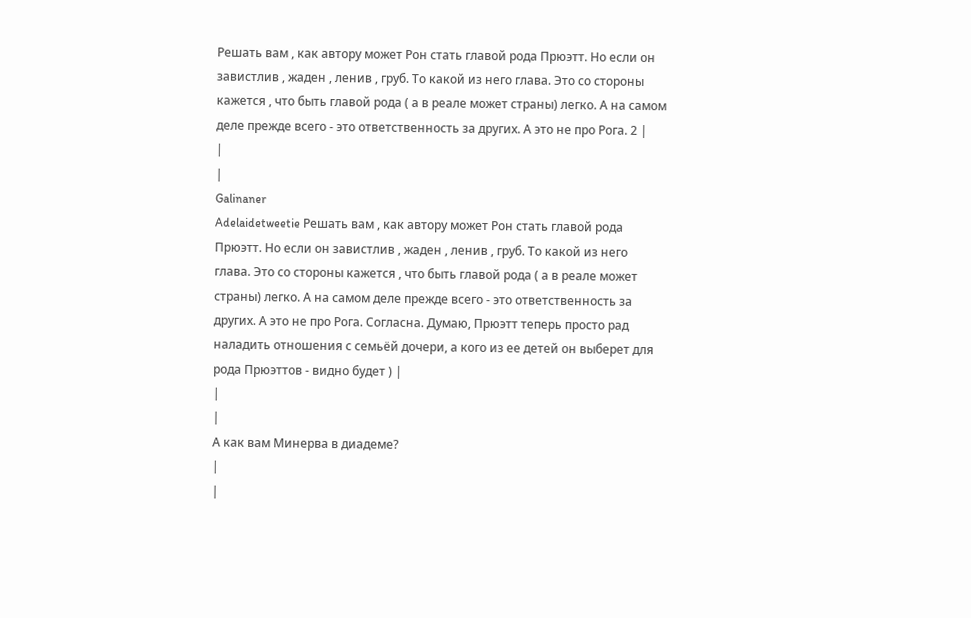Решать вам , как автору может Рон стать главой рода Прюэтт. Но если он завистлив , жаден , ленив , груб. То какой из него глава. Это со стороны кажется , что быть главой рода ( а в реале может страны) легко. А на самом деле прежде всего - это ответственность за других. А это не про Рога. 2 |
|
|
Galinaner
Adelaidetweetie Решать вам , как автору может Рон стать главой рода Прюэтт. Но если он завистлив , жаден , ленив , груб. То какой из него глава. Это со стороны кажется , что быть главой рода ( а в реале может страны) легко. А на самом деле прежде всего - это ответственность за других. А это не про Рога. Согласна. Думаю, Прюэтт теперь просто рад наладить отношения с семьёй дочери, а кого из ее детей он выберет для рода Прюэттов - видно будет ) |
|
|
А как вам Минерва в диадеме?
|
|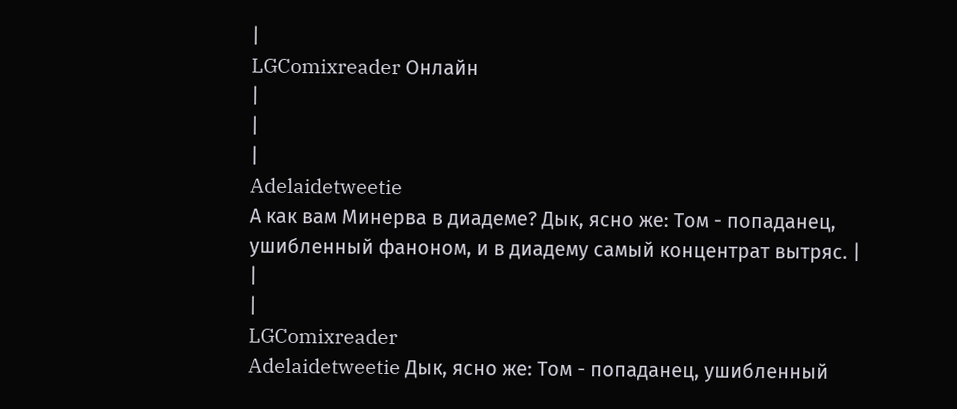|
LGComixreader Онлайн
|
|
|
Adelaidetweetie
А как вам Минерва в диадеме? Дык, ясно же: Том - попаданец, ушибленный фаноном, и в диадему самый концентрат вытряс. |
|
|
LGComixreader
Adelaidetweetie Дык, ясно же: Том - попаданец, ушибленный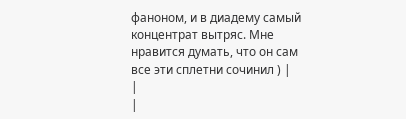фаноном, и в диадему самый концентрат вытряс. Мне нравится думать, что он сам все эти сплетни сочинил ) |
|
|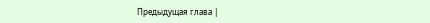Предыдущая глава |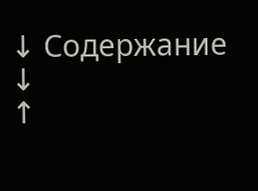↓ Содержание ↓
↑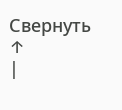Свернуть ↑
|